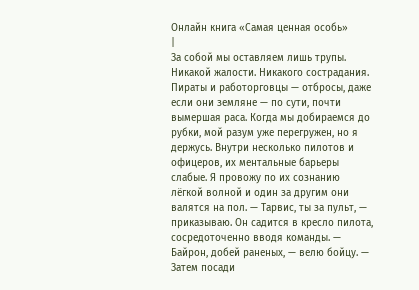Онлайн книга «Самая ценная особь»
|
За собой мы оставляем лишь трупы. Никакой жалости. Никакого сострадания. Пираты и работорговцы — отбросы, даже если они земляне — по сути, почти вымершая раса. Когда мы добираемся до рубки, мой разум уже перегружен, но я держусь. Внутри несколько пилотов и офицеров, их ментальные барьеры слабые. Я провожу по их сознанию лёгкой волной и один за другим они валятся на пол. — Тарвис, ты за пульт, — приказываю. Он садится в кресло пилота, сосредоточенно вводя команды. — Байрон, добей раненых, — велю бойцу. — Затем посади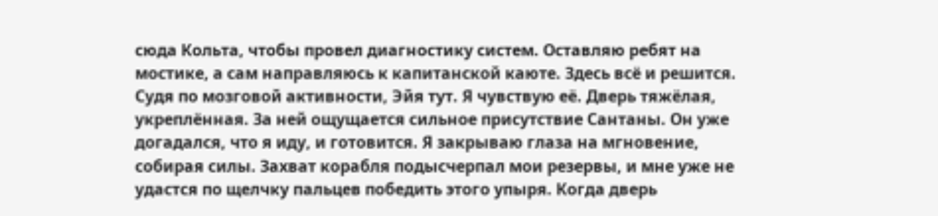сюда Кольта, чтобы провел диагностику систем. Оставляю ребят на мостике, а сам направляюсь к капитанской каюте. Здесь всё и решится. Судя по мозговой активности, Эйя тут. Я чувствую её. Дверь тяжёлая, укреплённая. За ней ощущается сильное присутствие Сантаны. Он уже догадался, что я иду, и готовится. Я закрываю глаза на мгновение, собирая силы. Захват корабля подысчерпал мои резервы, и мне уже не удастся по щелчку пальцев победить этого упыря. Когда дверь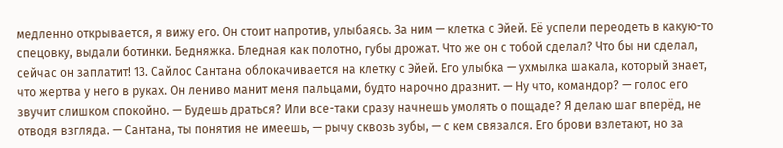медленно открывается, я вижу его. Он стоит напротив, улыбаясь. За ним — клетка с Эйей. Её успели переодеть в какую-то спецовку, выдали ботинки. Бедняжка. Бледная как полотно, губы дрожат. Что же он с тобой сделал? Что бы ни сделал, сейчас он заплатит! 13. Сайлос Сантана облокачивается на клетку с Эйей. Его улыбка — ухмылка шакала, который знает, что жертва у него в руках. Он лениво манит меня пальцами, будто нарочно дразнит. — Ну что, командор? — голос его звучит слишком спокойно. — Будешь драться? Или все-таки сразу начнешь умолять о пощаде? Я делаю шаг вперёд, не отводя взгляда. — Сантана, ты понятия не имеешь, — рычу сквозь зубы, — с кем связался. Его брови взлетают, но за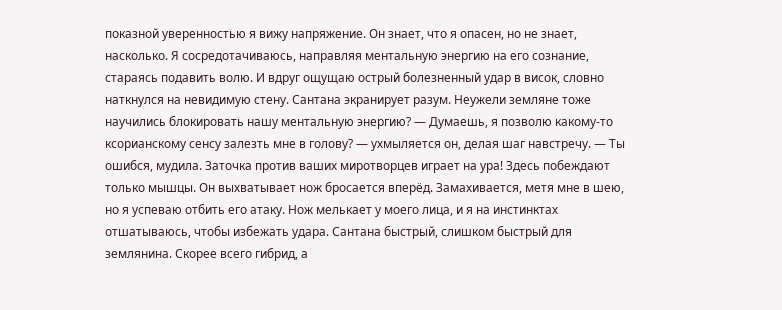показной уверенностью я вижу напряжение. Он знает, что я опасен, но не знает, насколько. Я сосредотачиваюсь, направляя ментальную энергию на его сознание, стараясь подавить волю. И вдруг ощущаю острый болезненный удар в висок, словно наткнулся на невидимую стену. Сантана экранирует разум. Неужели земляне тоже научились блокировать нашу ментальную энергию? — Думаешь, я позволю какому-то ксорианскому сенсу залезть мне в голову? — ухмыляется он, делая шаг навстречу. — Ты ошибся, мудила. Заточка против ваших миротворцев играет на ура! Здесь побеждают только мышцы. Он выхватывает нож бросается вперёд. Замахивается, метя мне в шею, но я успеваю отбить его атаку. Нож мелькает у моего лица, и я на инстинктах отшатываюсь, чтобы избежать удара. Сантана быстрый, слишком быстрый для землянина. Скорее всего гибрид, а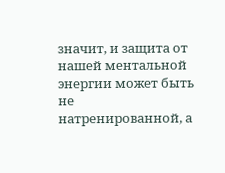значит, и защита от нашей ментальной энергии может быть не натренированной, а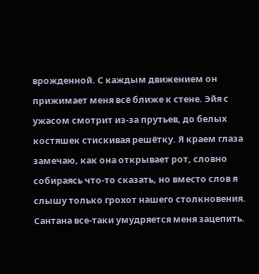врожденной. С каждым движением он прижимает меня всё ближе к стене. Эйя с ужасом смотрит из-за прутьев, до белых костяшек стискивая решётку. Я краем глаза замечаю, как она открывает рот, словно собираясь что-то сказать, но вместо слов я слышу только грохот нашего столкновения. Сантана все-таки умудряется меня зацепить.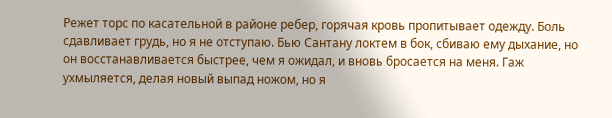Режет торс по касательной в районе ребер, горячая кровь пропитывает одежду. Боль сдавливает грудь, но я не отступаю. Бью Сантану локтем в бок, сбиваю ему дыхание, но он восстанавливается быстрее, чем я ожидал, и вновь бросается на меня. Гаж ухмыляется, делая новый выпад ножом, но я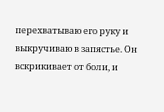перехватываю его руку и выкручиваю в запястье. Он вскрикивает от боли, и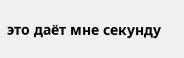это даёт мне секунду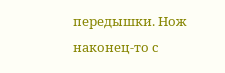передышки. Нож наконец-то с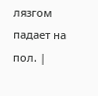лязгом падает на пол. |